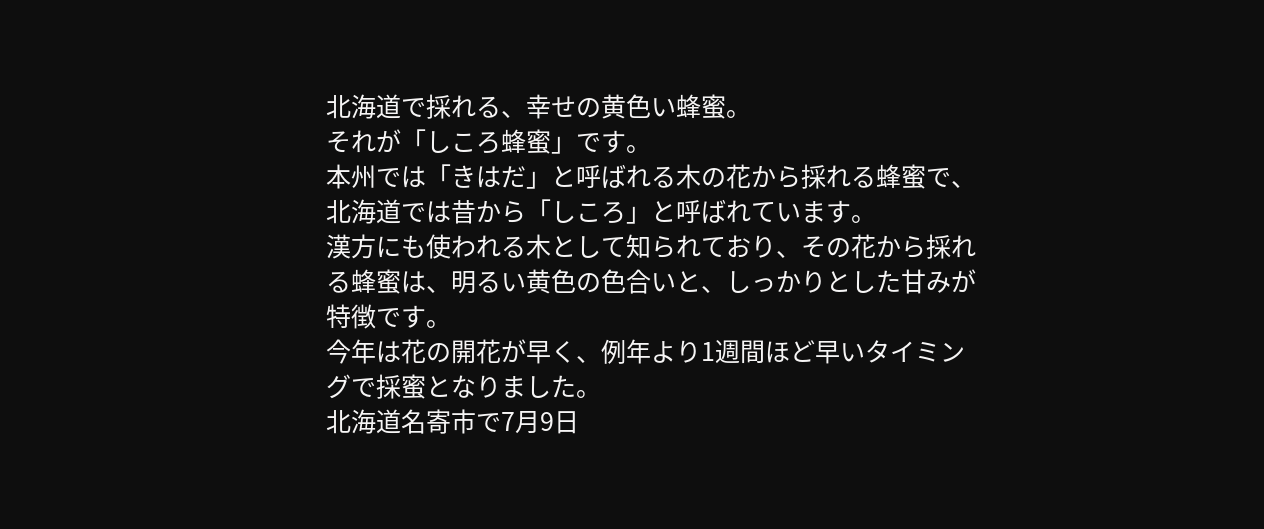北海道で採れる、幸せの黄色い蜂蜜。
それが「しころ蜂蜜」です。
本州では「きはだ」と呼ばれる木の花から採れる蜂蜜で、北海道では昔から「しころ」と呼ばれています。
漢方にも使われる木として知られており、その花から採れる蜂蜜は、明るい黄色の色合いと、しっかりとした甘みが特徴です。
今年は花の開花が早く、例年より1週間ほど早いタイミングで採蜜となりました。
北海道名寄市で7月9日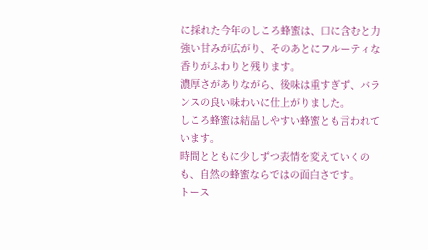に採れた今年のしころ蜂蜜は、口に含むと力強い甘みが広がり、そのあとにフルーティな香りがふわりと残ります。
濃厚さがありながら、後味は重すぎず、バランスの良い味わいに仕上がりました。
しころ蜂蜜は結晶しやすい蜂蜜とも言われています。
時間とともに少しずつ表情を変えていくのも、自然の蜂蜜ならではの面白さです。
トース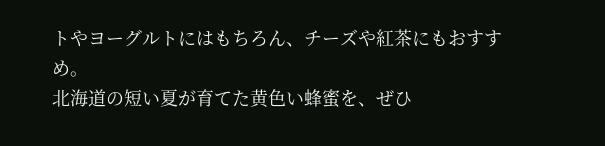トやヨーグルトにはもちろん、チーズや紅茶にもおすすめ。
北海道の短い夏が育てた黄色い蜂蜜を、ぜひ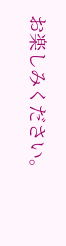お楽しみください。